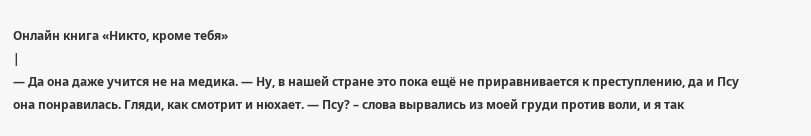Онлайн книга «Никто, кроме тебя»
|
— Да она даже учится не на медика. — Ну, в нашей стране это пока ещё не приравнивается к преступлению, да и Псу она понравилась. Гляди, как смотрит и нюхает. — Псу? – слова вырвались из моей груди против воли, и я так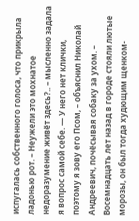испугалась собственного голоса, что прикрыла ладонью рот. – Неужели это мохнатое недоразумение живёт здесь?.. – мысленно задала я вопрос самой себе. — У него нет клички, поэтому я зову его Псом, – объяснил Николай Андреевич, почёсывая собаку за ухом. – Восемнадцать лет назад в городе стояли лютые морозы, он был тогда худющим щенком-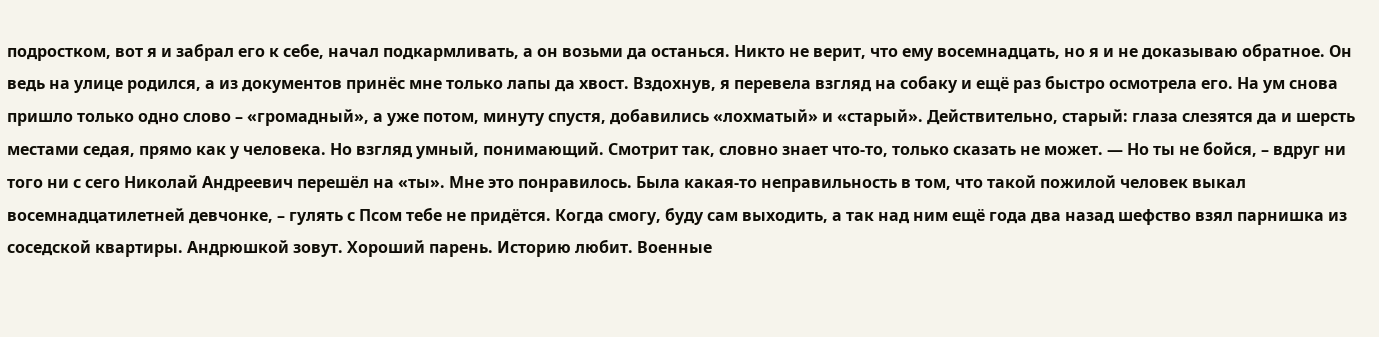подростком, вот я и забрал его к себе, начал подкармливать, а он возьми да останься. Никто не верит, что ему восемнадцать, но я и не доказываю обратное. Он ведь на улице родился, а из документов принёс мне только лапы да хвост. Вздохнув, я перевела взгляд на собаку и ещё раз быстро осмотрела его. На ум снова пришло только одно слово – «громадный», а уже потом, минуту спустя, добавились «лохматый» и «старый». Действительно, старый: глаза слезятся да и шерсть местами седая, прямо как у человека. Но взгляд умный, понимающий. Смотрит так, словно знает что-то, только сказать не может. — Но ты не бойся, – вдруг ни того ни с сего Николай Андреевич перешёл на «ты». Мне это понравилось. Была какая-то неправильность в том, что такой пожилой человек выкал восемнадцатилетней девчонке, – гулять с Псом тебе не придётся. Когда смогу, буду сам выходить, а так над ним ещё года два назад шефство взял парнишка из соседской квартиры. Андрюшкой зовут. Хороший парень. Историю любит. Военные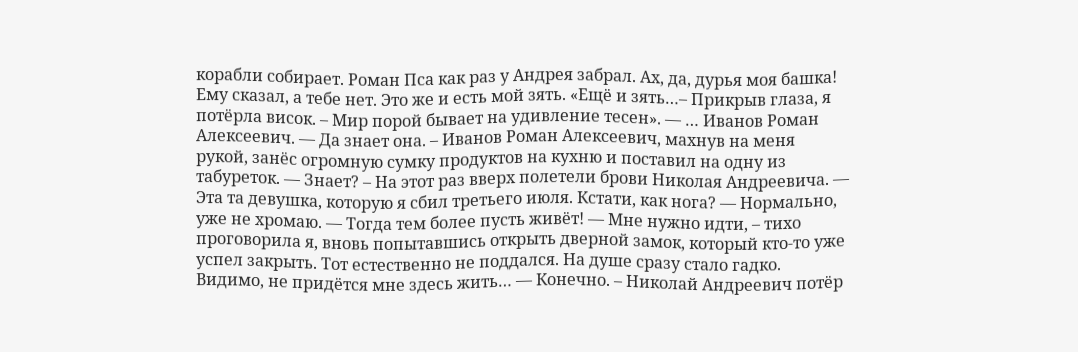корабли собирает. Роман Пса как раз у Андрея забрал. Ах, да, дурья моя башка! Ему сказал, а тебе нет. Это же и есть мой зять. «Ещё и зять…– Прикрыв глаза, я потёрла висок. – Мир порой бывает на удивление тесен». — … Иванов Роман Алексеевич. — Да знает она. – Иванов Роман Алексеевич, махнув на меня рукой, занёс огромную сумку продуктов на кухню и поставил на одну из табуреток. — Знает? – На этот раз вверх полетели брови Николая Андреевича. — Эта та девушка, которую я сбил третьего июля. Кстати, как нога? — Нормально, уже не хромаю. — Тогда тем более пусть живёт! — Мне нужно идти, – тихо проговорила я, вновь попытавшись открыть дверной замок, который кто-то уже успел закрыть. Тот естественно не поддался. На душе сразу стало гадко. Видимо, не придётся мне здесь жить… — Конечно. – Николай Андреевич потёр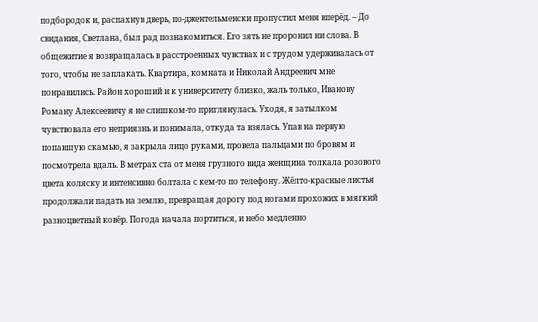подбородок и, распахнув дверь, по-джентельменски пропустил меня вперёд. – До свидания, Светлана, был рад познакомиться. Его зять не проронил ни слова. В общежитие я возвращалась в расстроенных чувствах и с трудом удерживалась от того, чтобы не заплакать. Квартира, комната и Николай Андреевич мне понравились. Район хороший и к университету близко, жаль только, Иванову Роману Алексеевичу я не слишком-то приглянулась. Уходя, я затылком чувствовала его неприязнь и понимала, откуда та взялась. Упав на первую попавшую скамью, я закрыла лицо руками, провела пальцами по бровям и посмотрела вдаль. В метрах ста от меня грузного вида женщина толкала розового цвета коляску и интенсивно болтала с кем-то по телефону. Жёлто-красные листья продолжали падать на землю, превращая дорогу под ногами прохожих в мягкий разноцветный ковёр. Погода начала портиться, и небо медленно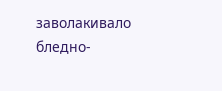заволакивало бледно-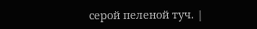серой пеленой туч. |